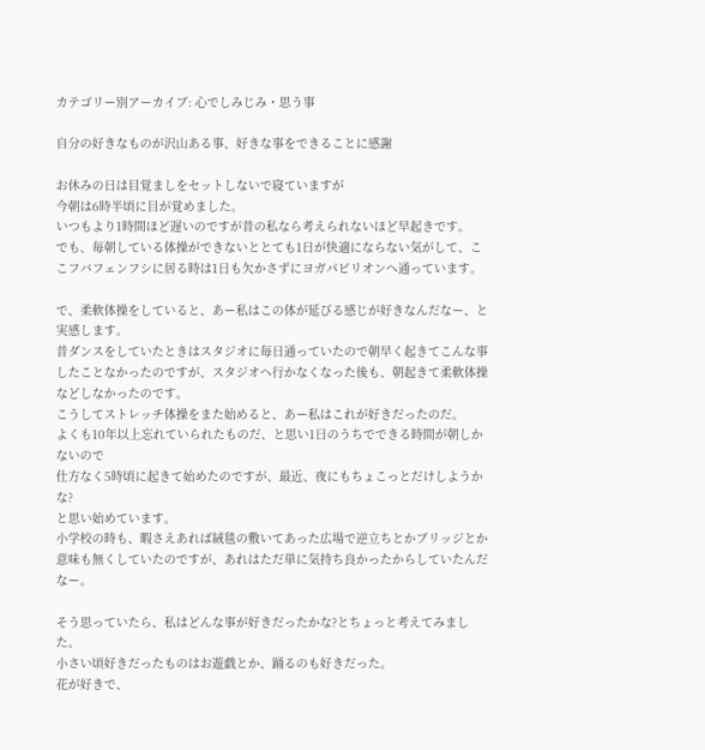カテゴリー別アーカイブ: 心でしみじみ・思う事

自分の好きなものが沢山ある事、好きな事をできることに感謝

お休みの日は目覚ましをセットしないで寝ていますが
今朝は6時半頃に目が覚めました。
いつもより1時間ほど遅いのですが昔の私なら考えられないほど早起きです。
でも、毎朝している体操ができないととても1日が快適にならない気がして、ここフバフェンフシに居る時は1日も欠かさずにヨガパビリオンへ通っています。

で、柔軟体操をしていると、あー私はこの体が延びる感じが好きなんだなー、と実感します。
昔ダンスをしていたときはスタジオに毎日通っていたので朝早く起きてこんな事したことなかったのですが、スタジオヘ行かなくなった後も、朝起きて柔軟体操などしなかったのです。
こうしてストレッチ体操をまた始めると、あー私はこれが好きだったのだ。
よくも10年以上忘れていられたものだ、と思い1日のうちでできる時間が朝しかないので
仕方なく5時頃に起きて始めたのですが、最近、夜にもちょこっとだけしようかな?
と思い始めています。
小学校の時も、暇さえあれば絨毯の敷いてあった広場で逆立ちとかブリッジとか意味も無くしていたのですが、あれはただ単に気持ち良かったからしていたんだなー。

そう思っていたら、私はどんな事が好きだったかな?とちょっと考えてみました。
小さい頃好きだったものはお遊戯とか、踊るのも好きだった。
花が好きで、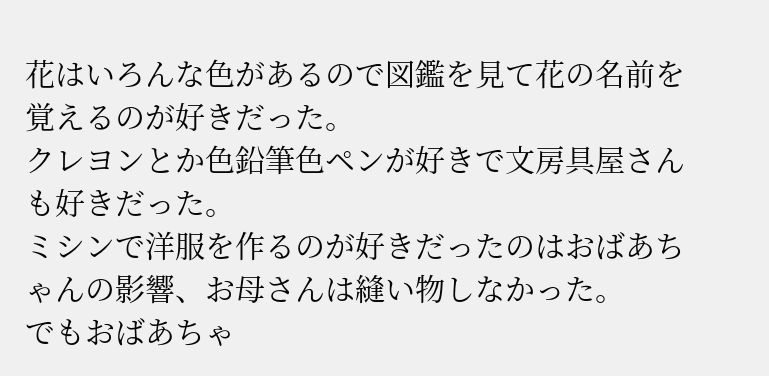花はいろんな色があるので図鑑を見て花の名前を覚えるのが好きだった。
クレヨンとか色鉛筆色ペンが好きで文房具屋さんも好きだった。
ミシンで洋服を作るのが好きだったのはおばあちゃんの影響、お母さんは縫い物しなかった。
でもおばあちゃ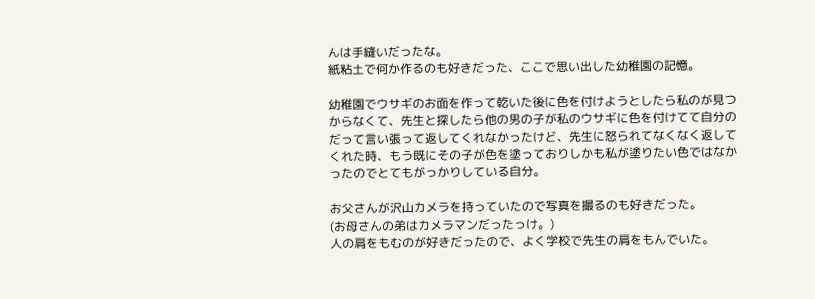んは手縫いだったな。
紙粘土で何か作るのも好きだった、ここで思い出した幼稚園の記憶。

幼稚園でウサギのお面を作って乾いた後に色を付けようとしたら私のが見つからなくて、先生と探したら他の男の子が私のウサギに色を付けてて自分のだって言い張って返してくれなかったけど、先生に怒られてなくなく返してくれた時、もう既にその子が色を塗っておりしかも私が塗りたい色ではなかったのでとてもがっかりしている自分。

お父さんが沢山カメラを持っていたので写真を撮るのも好きだった。
(お母さんの弟はカメラマンだったっけ。)
人の肩をもむのが好きだったので、よく学校で先生の肩をもんでいた。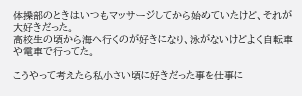体操部のときはいつもマッサージしてから始めていたけど、それが大好きだった。
高校生の頃から海ヘ行くのが好きになり、泳がないけどよく自転車や電車で行ってた。

こうやって考えたら私小さい頃に好きだった事を仕事に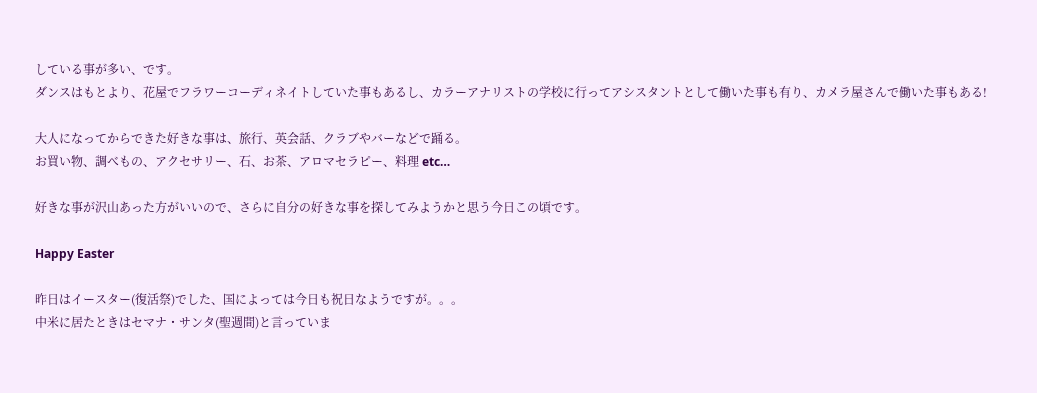している事が多い、です。
ダンスはもとより、花屋でフラワーコーディネイトしていた事もあるし、カラーアナリストの学校に行ってアシスタントとして働いた事も有り、カメラ屋さんで働いた事もある!

大人になってからできた好きな事は、旅行、英会話、クラブやバーなどで踊る。
お買い物、調べもの、アクセサリー、石、お茶、アロマセラピー、料理 etc…

好きな事が沢山あった方がいいので、さらに自分の好きな事を探してみようかと思う今日この頃です。

Happy Easter

昨日はイースター(復活祭)でした、国によっては今日も祝日なようですが。。。
中米に居たときはセマナ・サンタ(聖週間)と言っていま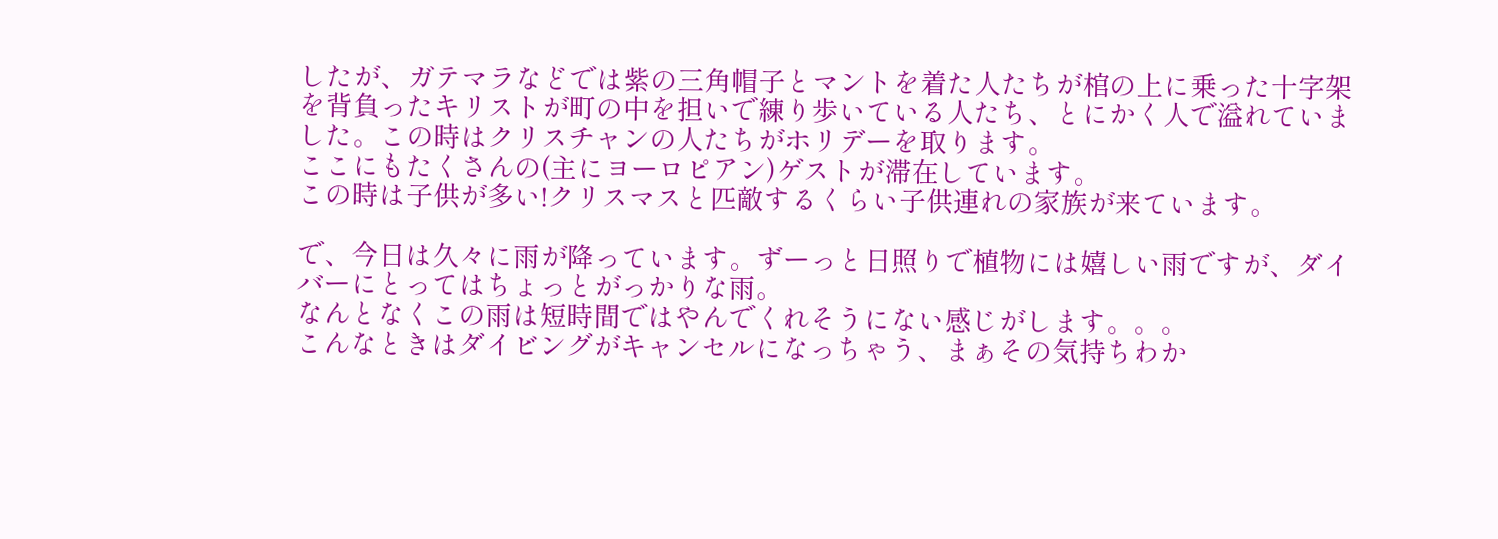したが、ガテマラなどでは紫の三角帽子とマントを着た人たちが棺の上に乗った十字架を背負ったキリストが町の中を担いで練り歩いている人たち、とにかく人で溢れていました。この時はクリスチャンの人たちがホリデーを取ります。
ここにもたくさんの(主にヨーロピアン)ゲストが滞在しています。
この時は子供が多い!クリスマスと匹敵するくらい子供連れの家族が来ています。

で、今日は久々に雨が降っています。ずーっと日照りで植物には嬉しい雨ですが、ダイバーにとってはちょっとがっかりな雨。
なんとなくこの雨は短時間ではやんでくれそうにない感じがします。。。
こんなときはダイビングがキャンセルになっちゃう、まぁその気持ちわか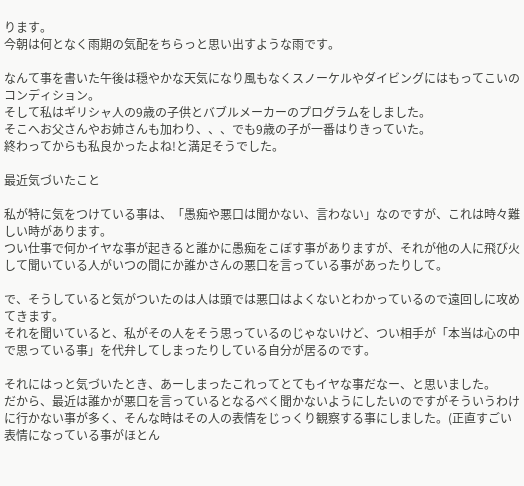ります。
今朝は何となく雨期の気配をちらっと思い出すような雨です。

なんて事を書いた午後は穏やかな天気になり風もなくスノーケルやダイビングにはもってこいのコンディション。
そして私はギリシャ人の9歳の子供とバブルメーカーのプログラムをしました。
そこへお父さんやお姉さんも加わり、、、でも9歳の子が一番はりきっていた。
終わってからも私良かったよね!と満足そうでした。

最近気づいたこと

私が特に気をつけている事は、「愚痴や悪口は聞かない、言わない」なのですが、これは時々難しい時があります。
つい仕事で何かイヤな事が起きると誰かに愚痴をこぼす事がありますが、それが他の人に飛び火して聞いている人がいつの間にか誰かさんの悪口を言っている事があったりして。

で、そうしていると気がついたのは人は頭では悪口はよくないとわかっているので遠回しに攻めてきます。
それを聞いていると、私がその人をそう思っているのじゃないけど、つい相手が「本当は心の中で思っている事」を代弁してしまったりしている自分が居るのです。

それにはっと気づいたとき、あーしまったこれってとてもイヤな事だなー、と思いました。
だから、最近は誰かが悪口を言っているとなるべく聞かないようにしたいのですがそういうわけに行かない事が多く、そんな時はその人の表情をじっくり観察する事にしました。(正直すごい表情になっている事がほとん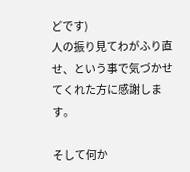どです)
人の振り見てわがふり直せ、という事で気づかせてくれた方に感謝します。

そして何か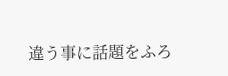違う事に話題をふろ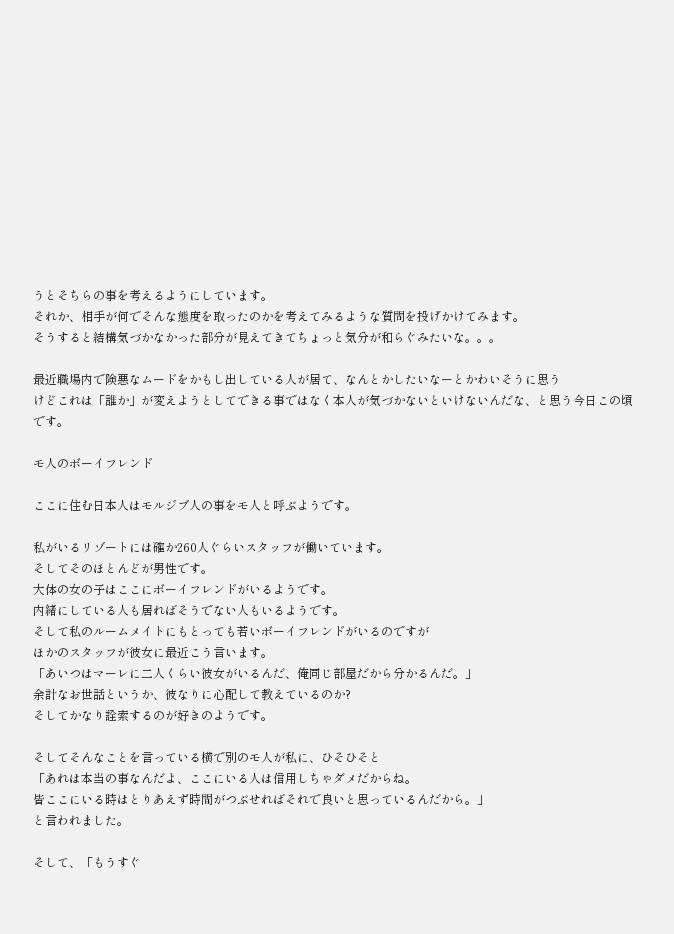うとそちらの事を考えるようにしています。
それか、相手が何でそんな態度を取ったのかを考えてみるような質問を投げかけてみます。
そうすると結構気づかなかった部分が見えてきてちょっと気分が和らぐみたいな。。。

最近職場内で険悪なムードをかもし出している人が居て、なんとかしたいなーとかわいそうに思う
けどこれは「誰か」が変えようとしてできる事ではなく本人が気づかないといけないんだな、と思う今日この頃です。

モ人のボーイフレンド

ここに住む日本人はモルジブ人の事をモ人と呼ぶようです。

私がいるリゾートには確か260人ぐらいスタッフが働いています。
そしてそのほとんどが男性です。
大体の女の子はここにボーイフレンドがいるようです。
内緒にしている人も居ればそうでない人もいるようです。
そして私のルームメイトにもとっても若いボーイフレンドがいるのですが
ほかのスタッフが彼女に最近こう言います。
「あいつはマーレに二人くらい彼女がいるんだ、俺同じ部屋だから分かるんだ。」
余計なお世話というか、彼なりに心配して教えているのか?
そしてかなり詮索するのが好きのようです。

そしてそんなことを言っている横で別のモ人が私に、ひそひそと
「あれは本当の事なんだよ、ここにいる人は信用しちゃダメだからね。
皆ここにいる時はとりあえず時間がつぶせればそれで良いと思っているんだから。」
と言われました。

そして、「もうすぐ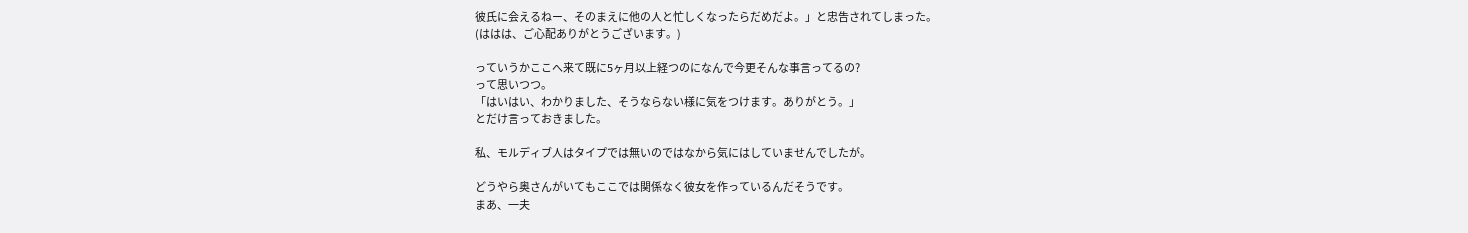彼氏に会えるねー、そのまえに他の人と忙しくなったらだめだよ。」と忠告されてしまった。
(ははは、ご心配ありがとうございます。)

っていうかここへ来て既に5ヶ月以上経つのになんで今更そんな事言ってるの?
って思いつつ。
「はいはい、わかりました、そうならない様に気をつけます。ありがとう。」
とだけ言っておきました。

私、モルディブ人はタイプでは無いのではなから気にはしていませんでしたが。

どうやら奥さんがいてもここでは関係なく彼女を作っているんだそうです。
まあ、一夫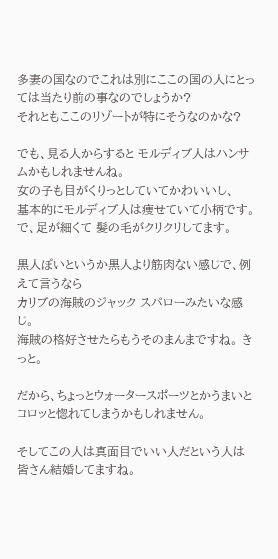多妻の国なのでこれは別にここの国の人にとっては当たり前の事なのでしょうか?
それともここのリゾートが特にそうなのかな?

でも、見る人からすると モルディブ人はハンサムかもしれませんね。
女の子も目がくりっとしていてかわいいし、
基本的にモルディブ人は痩せていて小柄です。
で、足が細くて 髪の毛がクリクリしてます。

黒人ぽいというか黒人より筋肉ない感じで、例えて言うなら
カリブの海賊のジャック スパローみたいな感じ。
海賊の格好させたらもうそのまんまですね。 きっと。

だから、ちょっとウォータースポーツとかうまいと コロッと惚れてしまうかもしれません。

そしてこの人は真面目でいい人だという人は 皆さん結婚してますね。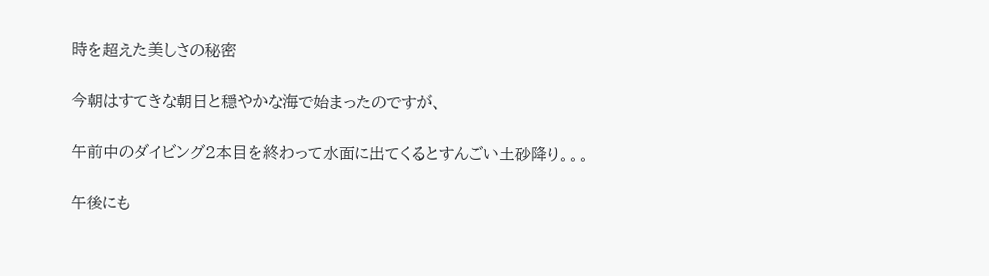時を超えた美しさの秘密

今朝はすてきな朝日と穏やかな海で始まったのですが、

午前中のダイビング2本目を終わって水面に出てくるとすんごい土砂降り。。。

午後にも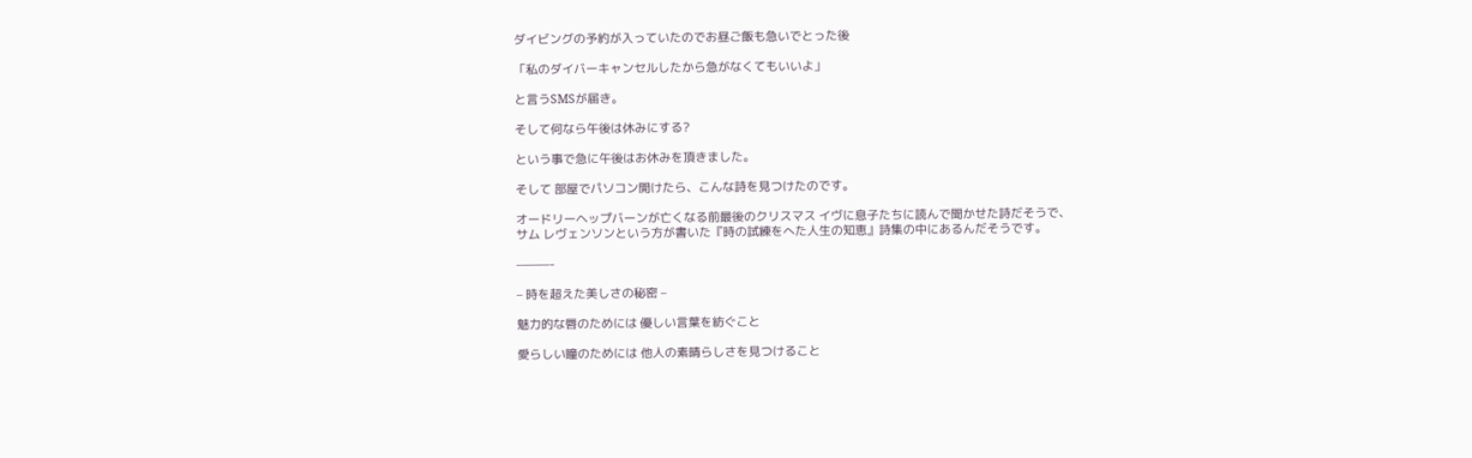ダイビングの予約が入っていたのでお昼ご飯も急いでとった後

「私のダイバーキャンセルしたから急がなくてもいいよ」

と言うSMSが届き。

そして何なら午後は休みにする?

という事で急に午後はお休みを頂きました。

そして 部屋でパソコン開けたら、こんな詩を見つけたのです。

オードリーヘップバーンが亡くなる前最後のクリスマス イヴに息子たちに読んで聞かせた詩だそうで、
サム レヴェンソンという方が書いた『時の試練をへた人生の知恵』詩集の中にあるんだそうです。

———-

– 時を超えた美しさの秘密 –

魅力的な唇のためには 優しい言葉を紡ぐこと

愛らしい瞳のためには 他人の素晴らしさを見つけること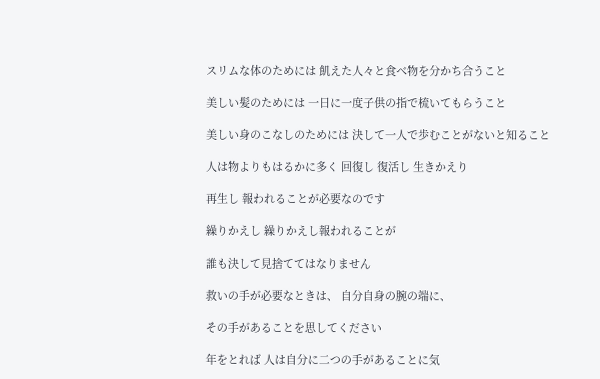スリムな体のためには 飢えた人々と食べ物を分かち合うこと

美しい髪のためには 一日に一度子供の指で梳いてもらうこと

美しい身のこなしのためには 決して一人で歩むことがないと知ること

人は物よりもはるかに多く 回復し 復活し 生きかえり

再生し 報われることが必要なのです

繰りかえし 繰りかえし報われることが

誰も決して見捨ててはなりません

救いの手が必要なときは、 自分自身の腕の端に、

その手があることを思してください

年をとれば 人は自分に二つの手があることに気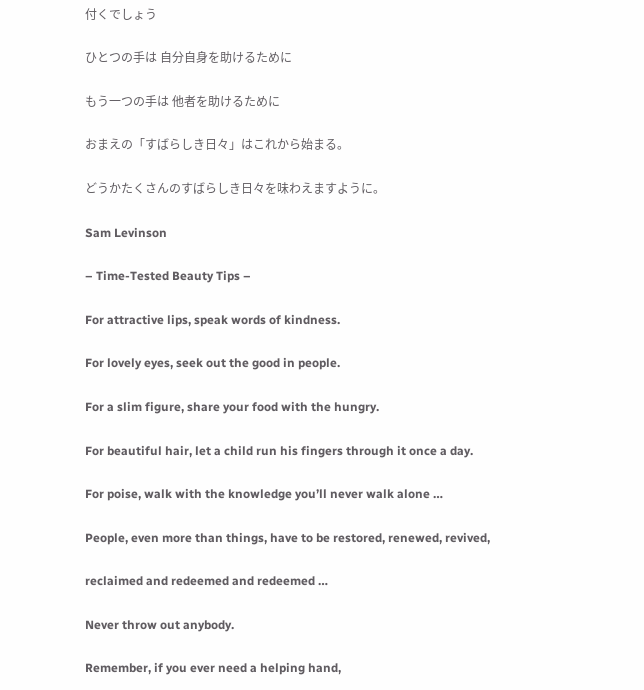付くでしょう

ひとつの手は 自分自身を助けるために

もう一つの手は 他者を助けるために

おまえの「すばらしき日々」はこれから始まる。

どうかたくさんのすばらしき日々を味わえますように。

Sam Levinson

– Time-Tested Beauty Tips –

For attractive lips, speak words of kindness.

For lovely eyes, seek out the good in people.

For a slim figure, share your food with the hungry.

For beautiful hair, let a child run his fingers through it once a day.

For poise, walk with the knowledge you’ll never walk alone …

People, even more than things, have to be restored, renewed, revived,

reclaimed and redeemed and redeemed …

Never throw out anybody.

Remember, if you ever need a helping hand,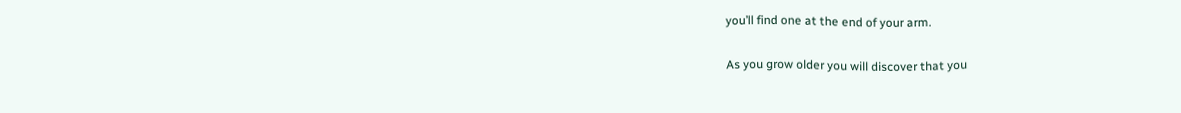you’ll find one at the end of your arm.

As you grow older you will discover that you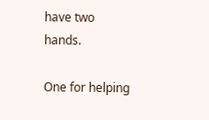have two hands.

One for helping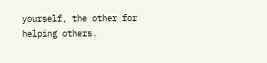yourself, the other for helping others.